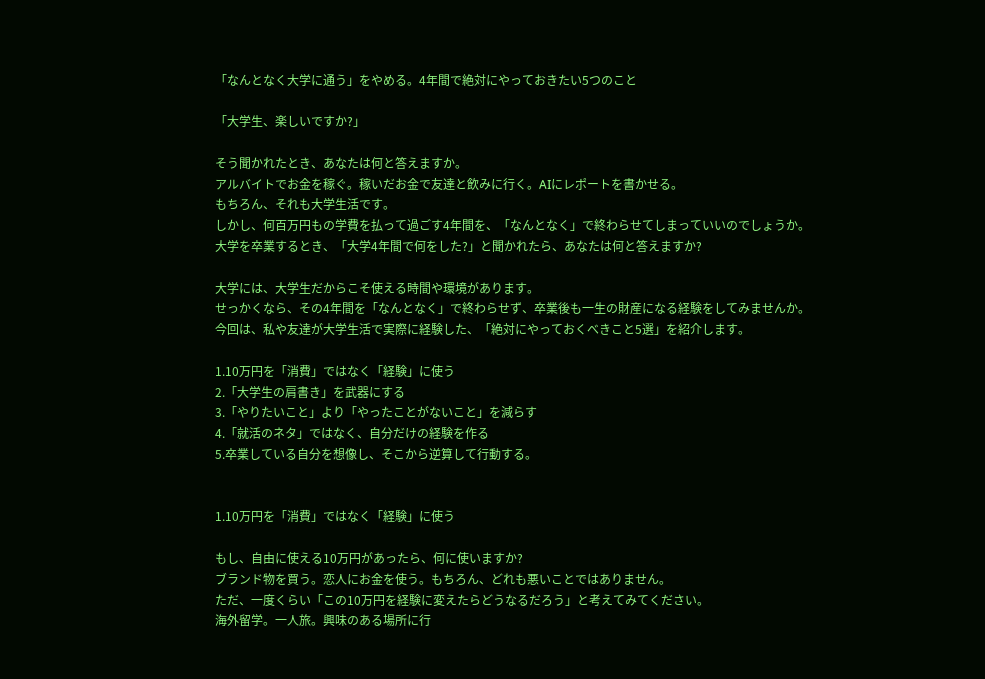「なんとなく大学に通う」をやめる。4年間で絶対にやっておきたい5つのこと

「大学生、楽しいですか?」

そう聞かれたとき、あなたは何と答えますか。
アルバイトでお金を稼ぐ。稼いだお金で友達と飲みに行く。AIにレポートを書かせる。
もちろん、それも大学生活です。
しかし、何百万円もの学費を払って過ごす4年間を、「なんとなく」で終わらせてしまっていいのでしょうか。
大学を卒業するとき、「大学4年間で何をした?」と聞かれたら、あなたは何と答えますか?

大学には、大学生だからこそ使える時間や環境があります。
せっかくなら、その4年間を「なんとなく」で終わらせず、卒業後も一生の財産になる経験をしてみませんか。
今回は、私や友達が大学生活で実際に経験した、「絶対にやっておくべきこと5選」を紹介します。

1.10万円を「消費」ではなく「経験」に使う
2.「大学生の肩書き」を武器にする
3.「やりたいこと」より「やったことがないこと」を減らす
4.「就活のネタ」ではなく、自分だけの経験を作る
5.卒業している自分を想像し、そこから逆算して行動する。


1.10万円を「消費」ではなく「経験」に使う

もし、自由に使える10万円があったら、何に使いますか?
ブランド物を買う。恋人にお金を使う。もちろん、どれも悪いことではありません。
ただ、一度くらい「この10万円を経験に変えたらどうなるだろう」と考えてみてください。
海外留学。一人旅。興味のある場所に行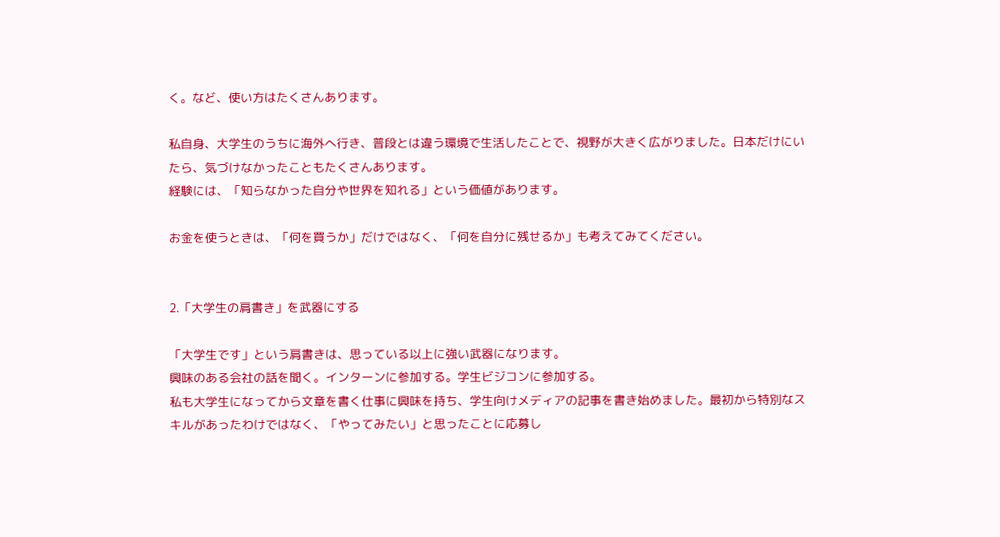く。など、使い方はたくさんあります。

私自身、大学生のうちに海外へ行き、普段とは違う環境で生活したことで、視野が大きく広がりました。日本だけにいたら、気づけなかったこともたくさんあります。
経験には、「知らなかった自分や世界を知れる」という価値があります。

お金を使うときは、「何を買うか」だけではなく、「何を自分に残せるか」も考えてみてください。


2.「大学生の肩書き」を武器にする

「大学生です」という肩書きは、思っている以上に強い武器になります。
興味のある会社の話を聞く。インターンに参加する。学生ビジコンに参加する。
私も大学生になってから文章を書く仕事に興味を持ち、学生向けメディアの記事を書き始めました。最初から特別なスキルがあったわけではなく、「やってみたい」と思ったことに応募し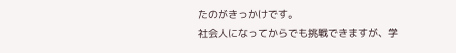たのがきっかけです。
社会人になってからでも挑戦できますが、学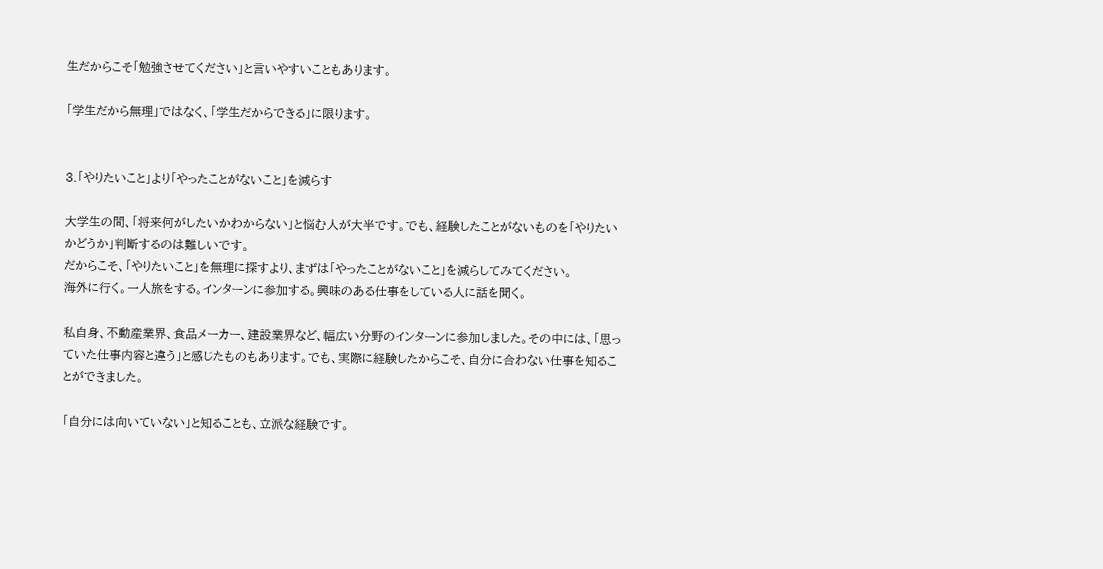生だからこそ「勉強させてください」と言いやすいこともあります。

「学生だから無理」ではなく、「学生だからできる」に限ります。


3.「やりたいこと」より「やったことがないこと」を減らす

大学生の間、「将来何がしたいかわからない」と悩む人が大半です。でも、経験したことがないものを「やりたいかどうか」判断するのは難しいです。
だからこそ、「やりたいこと」を無理に探すより、まずは「やったことがないこと」を減らしてみてください。
海外に行く。一人旅をする。インターンに参加する。興味のある仕事をしている人に話を聞く。

私自身、不動産業界、食品メーカー、建設業界など、幅広い分野のインターンに参加しました。その中には、「思っていた仕事内容と違う」と感じたものもあります。でも、実際に経験したからこそ、自分に合わない仕事を知ることができました。

「自分には向いていない」と知ることも、立派な経験です。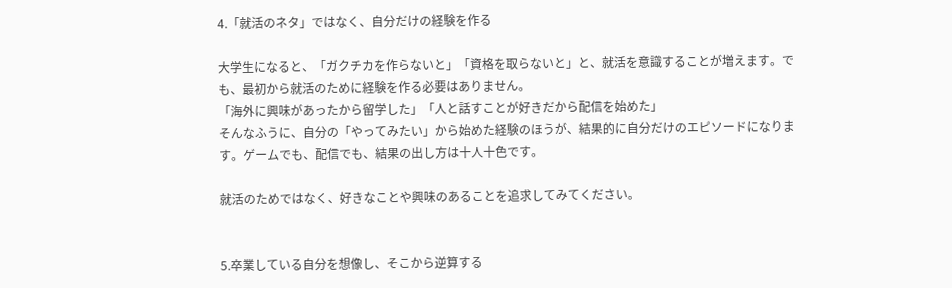4.「就活のネタ」ではなく、自分だけの経験を作る

大学生になると、「ガクチカを作らないと」「資格を取らないと」と、就活を意識することが増えます。でも、最初から就活のために経験を作る必要はありません。
「海外に興味があったから留学した」「人と話すことが好きだから配信を始めた」
そんなふうに、自分の「やってみたい」から始めた経験のほうが、結果的に自分だけのエピソードになります。ゲームでも、配信でも、結果の出し方は十人十色です。

就活のためではなく、好きなことや興味のあることを追求してみてください。


5.卒業している自分を想像し、そこから逆算する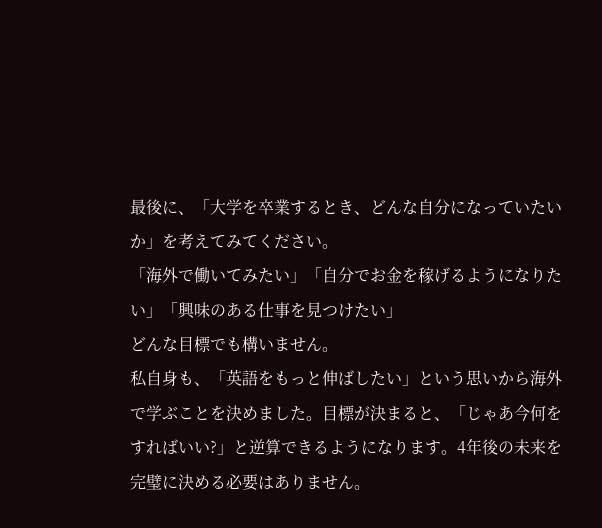最後に、「大学を卒業するとき、どんな自分になっていたいか」を考えてみてください。
「海外で働いてみたい」「自分でお金を稼げるようになりたい」「興味のある仕事を見つけたい」
どんな目標でも構いません。
私自身も、「英語をもっと伸ばしたい」という思いから海外で学ぶことを決めました。目標が決まると、「じゃあ今何をすればいい?」と逆算できるようになります。4年後の未来を完璧に決める必要はありません。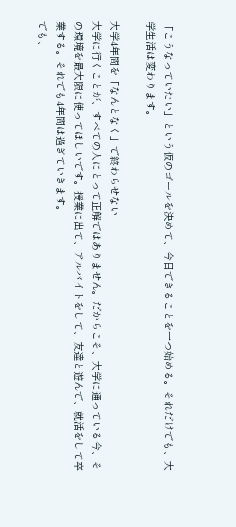「こうなっていたい」という仮のゴールを決めて、今日できることを一つ始める。それだけでも、大学生活は変わります。

大学4年間を「なんとなく」で終わらせない
大学に行くことが、すべての人にとって正解ではありません。だからこそ、大学に通っている今、その環境を最大限に使ってほしいです。授業に出て、アルバイトをして、友達と遊んで、就活をして卒業する。それでも4年間は過ぎていきます。
でも、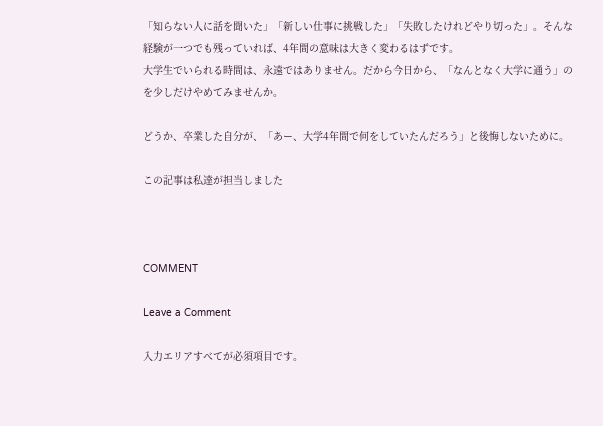「知らない人に話を聞いた」「新しい仕事に挑戦した」「失敗したけれどやり切った」。そんな経験が一つでも残っていれば、4年間の意味は大きく変わるはずです。
大学生でいられる時間は、永遠ではありません。だから今日から、「なんとなく大学に通う」のを少しだけやめてみませんか。

どうか、卒業した自分が、「あー、大学4年間で何をしていたんだろう」と後悔しないために。

この記事は私達が担当しました



COMMENT

Leave a Comment

入力エリアすべてが必須項目です。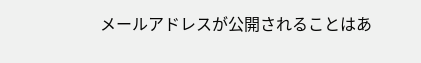メールアドレスが公開されることはあ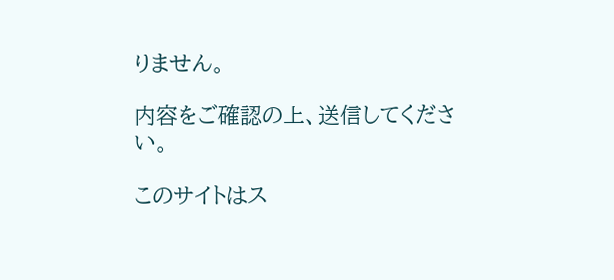りません。

内容をご確認の上、送信してください。

このサイトはス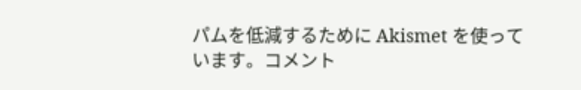パムを低減するために Akismet を使っています。コメント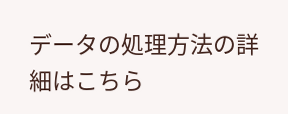データの処理方法の詳細はこちら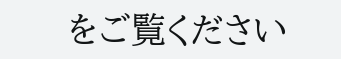をご覧ください